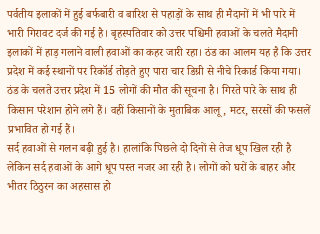पर्वतीय इलाकों में हुई बर्फबारी व बारिश से पहाड़ों के साथ ही मैदानों में भी पारे में भारी गिरावट दर्ज की गई है। बृहस्पतिवार को उत्तर पश्चिमी हवाओं के चलते मैदानी इलाकों में हाड़ गलाने वाली हवाओं का कहर जारी रहा। ठंड का आलम यह है कि उत्तर प्रदेश में कई स्थानों पर रिकॉर्ड तोड़ते हुए पारा चार डिग्री से नीचे रिकार्ड किया गया। ठंड के चलते उत्तर प्रदेश में 15 लोगों की मौत की सूचना है। गिरते पारे के साथ ही किसान परेशान होने लगे हैं। वहीं किसानों के मुताबिक आलू, मटर, सरसों की फसलें प्रभावित हो गई हैं।
सर्द हवाओं से गलन बढ़ी हुई है। हालांकि पिछले दो दिनों से तेज धूप खिल रही है लेकिन सर्द हवाओं के आगे धूप पस्त नजर आ रही है। लोगों को घरों के बाहर और भीतर ठिठुरन का अहसास हो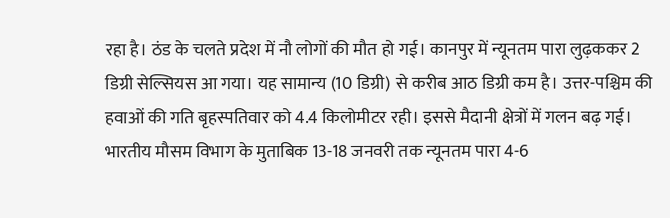रहा है। ठंड के चलते प्रदेश में नौ लोगों की मौत हो गई। कानपुर में न्यूनतम पारा लुढ़ककर 2 डिग्री सेल्सियस आ गया। यह सामान्य (10 डिग्री) से करीब आठ डिग्री कम है। उत्तर-पश्चिम की हवाओं की गति बृहस्पतिवार को 4.4 किलोमीटर रही। इससे मैदानी क्षेत्रों में गलन बढ़ गई।
भारतीय मौसम विभाग के मुताबिक 13-18 जनवरी तक न्यूनतम पारा 4-6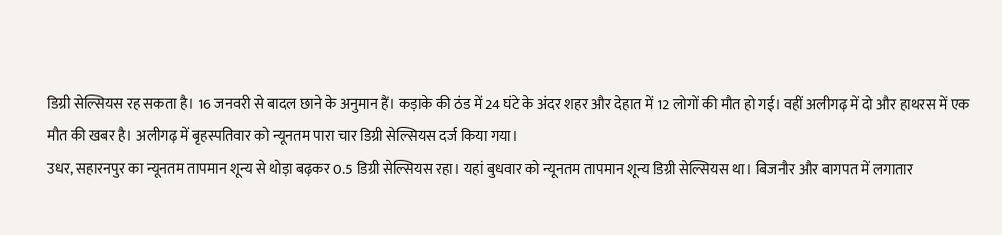डिग्री सेल्सियस रह सकता है। 16 जनवरी से बादल छाने के अनुमान हैं। कड़ाके की ठंड में 24 घंटे के अंदर शहर और देहात में 12 लोगों की मौत हो गई। वहीं अलीगढ़ में दो और हाथरस में एक मौत की खबर है। अलीगढ़ में बृहस्पतिवार को न्यूनतम पारा चार डिग्री सेल्सियस दर्ज किया गया।
उधर, सहारनपुर का न्यूनतम तापमान शून्य से थोड़ा बढ़कर 0.5 डिग्री सेल्सियस रहा। यहां बुधवार को न्यूनतम तापमान शून्य डिग्री सेल्सियस था। बिजनौर और बागपत में लगातार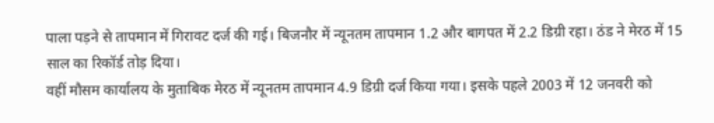पाला पड़ने से तापमान में गिरावट दर्ज की गई। बिजनौर में न्यूनतम तापमान 1.2 और बागपत में 2.2 डिग्री रहा। ठंड ने मेरठ में 15 साल का रिकॉर्ड तोड़ दिया।
वहीं मौसम कार्यालय के मुताबिक मेरठ में न्यूनतम तापमान 4.9 डिग्री दर्ज किया गया। इसके पहले 2003 में 12 जनवरी को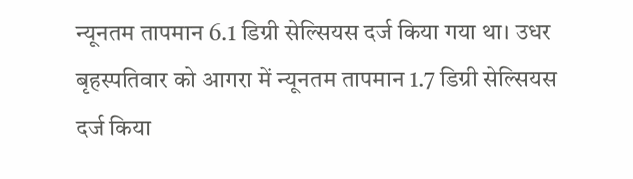न्यूनतम तापमान 6.1 डिग्री सेल्सियस दर्ज किया गया था। उधर बृहस्पतिवार को आगरा में न्यूनतम तापमान 1.7 डिग्री सेल्सियस दर्ज किया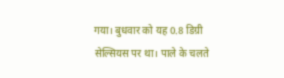गया। बुधवार को यह 0.8 डिग्री सेल्सियस पर था। पाले के चलते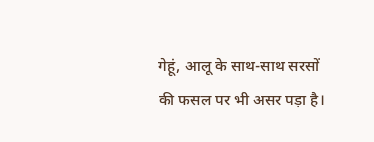गेहूं, आलू के साथ-साथ सरसों की फसल पर भी असर पड़ा है।